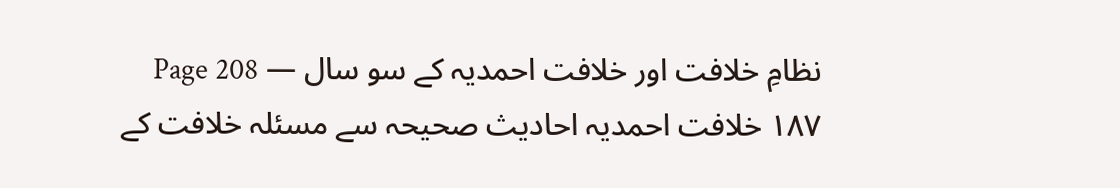نظامِ خلافت اور خلافت احمدیہ کے سو سال — Page 208
۱۸۷ خلافت احمدیہ احادیث صحیحہ سے مسئلہ خلافت کے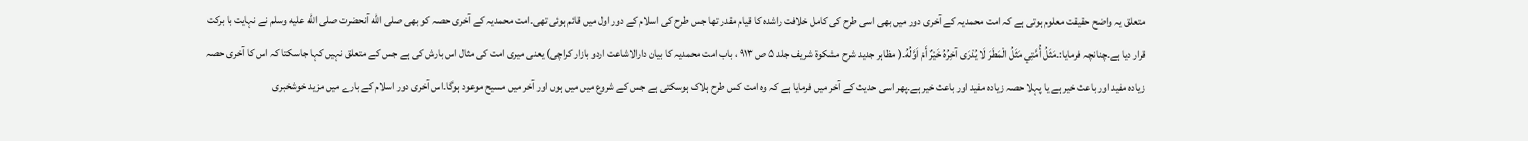متعلق یہ واضح حقیقت معلوم ہوتی ہے کہ امت محمدیہ کے آخری دور میں بھی اسی طرح کی کامل خلافت راشدہ کا قیام مقدر تھا جس طرح کی اسلام کے دور اول میں قائم ہوئی تھی۔امت محمدیہ کے آخری حصہ کو بھی صلى الله آنحضرت صلى الله عليه وسلم نے نہایت با برکت قرار دیا ہے۔چنانچہ فرمایا:۔مَثَلُ أُمَّتِي مَثَلُ الْمَطَرَ لَا يُدْرَى آخِرُهُ خَيْرٌ أَمْ اَوَّلُهُ۔( مظاہر جدید شرح مشکوۃ شریف جلد ۵ ص ۹۱۳ ، باب امت محمدیہ کا بیان دارالاشاعت اردو بازار کراچی) یعنی میری امت کی مثال اس بارش کی ہے جس کے متعلق نہیں کہا جاسکتا کہ اس کا آخری حصہ زیادہ مفید اور باعث خیر ہے یا پہلا حصہ زیادہ مفید اور باعث خیر ہے۔پھر اسی حدیث کے آخر میں فرمایا ہے کہ وہ امت کس طرح ہلاک ہوسکتی ہے جس کے شروع میں میں ہوں اور آخر میں مسیح موعود ہوگا۔اس آخری دور اسلام کے بارے میں مزید خوشخبری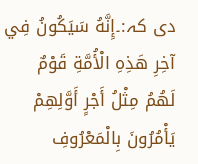دی کہ:۔إِنَّهُ سَيَكُونُ فِي آخِرِ هَذِهِ الْأُمَّةِ قَوْمٌ لَهُمُ مِثْلُ أَجْرٍ أَوَّلِهِمْ يَأْمُرُونَ بِالْمَعْرُوفِ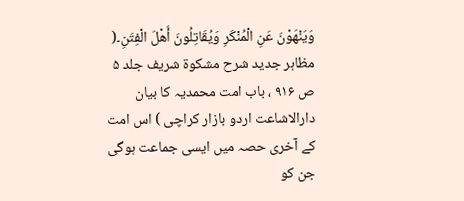وَيَنْهَوْنَ عَنِ الْمُنْكَرِ وَيُقَاتِلُونَ أَهْلَ الْفِتَنِ۔( مظاہر جدید شرح مشکوۃ شریف جلد ۵ ص ۹۱۶ ، باب امت محمدیہ کا بیان دارالاشاعت اردو بازار کراچی ) اس امت کے آخری حصہ میں ایسی جماعت ہوگی جن کو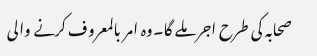صحابہ کی طرح اجر ملے گا۔وہ امر بالمعروف کرنے والی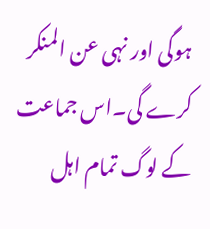ہوگی اور نہی عن المنکر کرے گی۔اس جماعت کے لوگ تمام اہل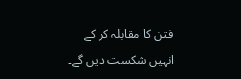فتن کا مقابلہ کر کے انہیں شکست دیں گے۔